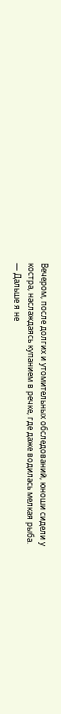Вечером, после долгих и утомительных обследований, юноши сидели у костра, наслаждаясь купанием в речке, где даже водилась мелкая рыба.
— Дальше я не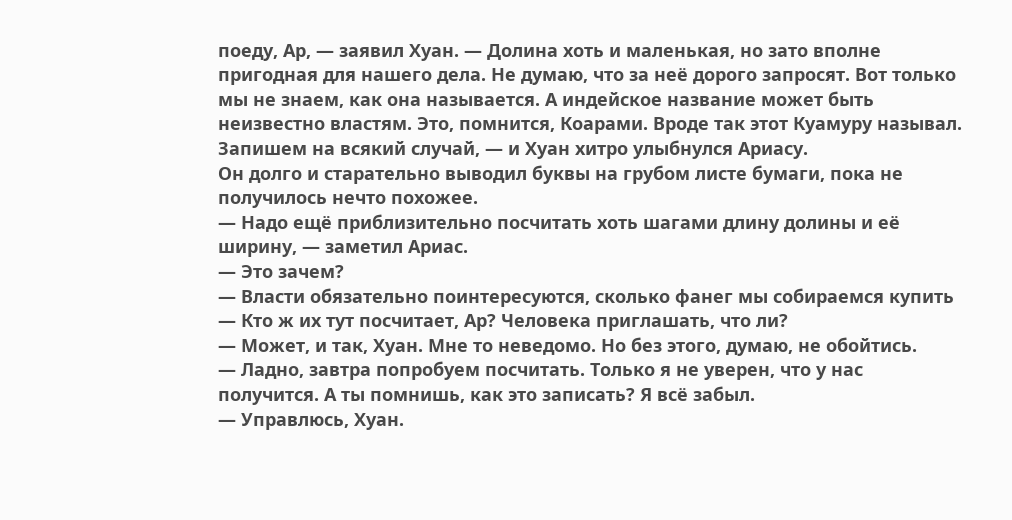поеду, Ар, — заявил Хуан. — Долина хоть и маленькая, но зато вполне пригодная для нашего дела. Не думаю, что за неё дорого запросят. Вот только мы не знаем, как она называется. А индейское название может быть неизвестно властям. Это, помнится, Коарами. Вроде так этот Куамуру называл. Запишем на всякий случай, — и Хуан хитро улыбнулся Ариасу.
Он долго и старательно выводил буквы на грубом листе бумаги, пока не получилось нечто похожее.
— Надо ещё приблизительно посчитать хоть шагами длину долины и её ширину, — заметил Ариас.
— Это зачем?
— Власти обязательно поинтересуются, сколько фанег мы собираемся купить
— Кто ж их тут посчитает, Ар? Человека приглашать, что ли?
— Может, и так, Хуан. Мне то неведомо. Но без этого, думаю, не обойтись.
— Ладно, завтра попробуем посчитать. Только я не уверен, что у нас получится. А ты помнишь, как это записать? Я всё забыл.
— Управлюсь, Хуан.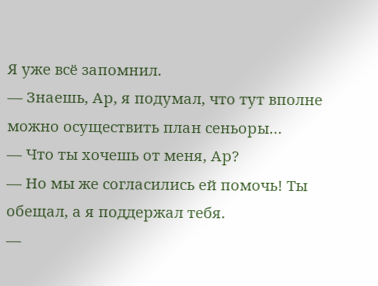Я уже всё запомнил.
— Знаешь, Ар, я подумал, что тут вполне можно осуществить план сеньоры…
— Что ты хочешь от меня, Ар?
— Но мы же согласились ей помочь! Ты обещал, а я поддержал тебя.
—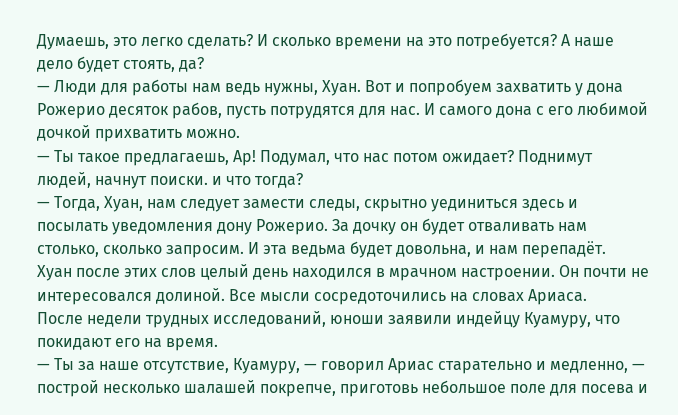Думаешь, это легко сделать? И сколько времени на это потребуется? А наше дело будет стоять, да?
— Люди для работы нам ведь нужны, Хуан. Вот и попробуем захватить у дона Рожерио десяток рабов, пусть потрудятся для нас. И самого дона с его любимой дочкой прихватить можно.
— Ты такое предлагаешь, Ар! Подумал, что нас потом ожидает? Поднимут людей, начнут поиски. и что тогда?
— Тогда, Хуан, нам следует замести следы, скрытно уединиться здесь и посылать уведомления дону Рожерио. За дочку он будет отваливать нам столько, сколько запросим. И эта ведьма будет довольна, и нам перепадёт.
Хуан после этих слов целый день находился в мрачном настроении. Он почти не интересовался долиной. Все мысли сосредоточились на словах Ариаса.
После недели трудных исследований, юноши заявили индейцу Куамуру, что покидают его на время.
— Ты за наше отсутствие, Куамуру, — говорил Ариас старательно и медленно, — построй несколько шалашей покрепче, приготовь небольшое поле для посева и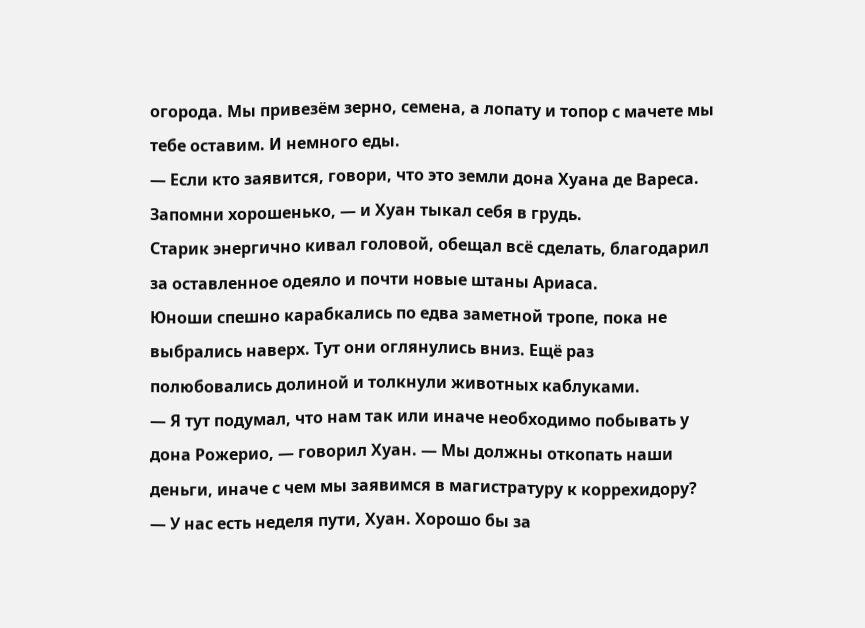огорода. Мы привезём зерно, семена, а лопату и топор с мачете мы тебе оставим. И немного еды.
— Если кто заявится, говори, что это земли дона Хуана де Вареса. Запомни хорошенько, — и Хуан тыкал себя в грудь.
Старик энергично кивал головой, обещал всё сделать, благодарил за оставленное одеяло и почти новые штаны Ариаса.
Юноши спешно карабкались по едва заметной тропе, пока не выбрались наверх. Тут они оглянулись вниз. Ещё раз полюбовались долиной и толкнули животных каблуками.
— Я тут подумал, что нам так или иначе необходимо побывать у дона Рожерио, — говорил Хуан. — Мы должны откопать наши деньги, иначе с чем мы заявимся в магистратуру к коррехидору?
— У нас есть неделя пути, Хуан. Хорошо бы за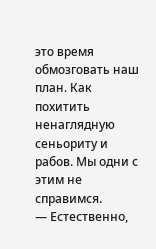это время обмозговать наш план. Как похитить ненаглядную сеньориту и рабов. Мы одни с этим не справимся.
— Естественно,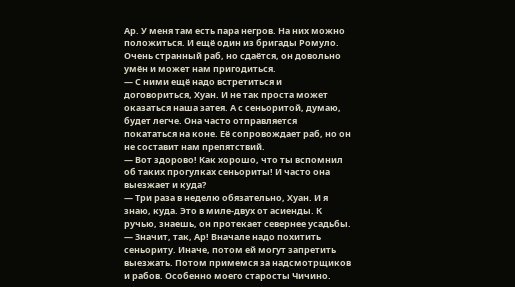Ар. У меня там есть пара негров. На них можно положиться. И ещё один из бригады Ромуло. Очень странный раб, но сдаётся, он довольно умён и может нам пригодиться.
— С ними ещё надо встретиться и договориться, Хуан. И не так проста может оказаться наша затея. А с сеньоритой, думаю, будет легче. Она часто отправляется покататься на коне. Её сопровождает раб, но он не составит нам препятствий.
— Вот здорово! Как хорошо, что ты вспомнил об таких прогулках сеньориты! И часто она выезжает и куда?
— Три раза в неделю обязательно, Хуан. И я знаю, куда. Это в миле-двух от асиенды. К ручью, знаешь, он протекает севернее усадьбы.
— Значит, так, Ар! Вначале надо похитить сеньориту. Иначе, потом ей могут запретить выезжать. Потом примемся за надсмотрщиков и рабов. Особенно моего старосты Чичино.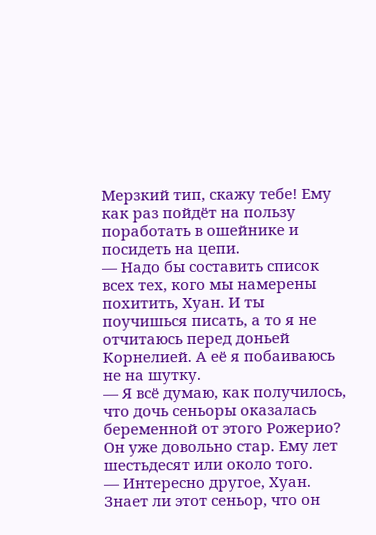Мерзкий тип, скажу тебе! Ему как раз пойдёт на пользу поработать в ошейнике и посидеть на цепи.
— Надо бы составить список всех тех, кого мы намерены похитить, Хуан. И ты поучишься писать, а то я не отчитаюсь перед доньей Корнелией. А её я побаиваюсь не на шутку.
— Я всё думаю, как получилось, что дочь сеньоры оказалась беременной от этого Рожерио? Он уже довольно стар. Ему лет шестьдесят или около того.
— Интересно другое, Хуан. Знает ли этот сеньор, что он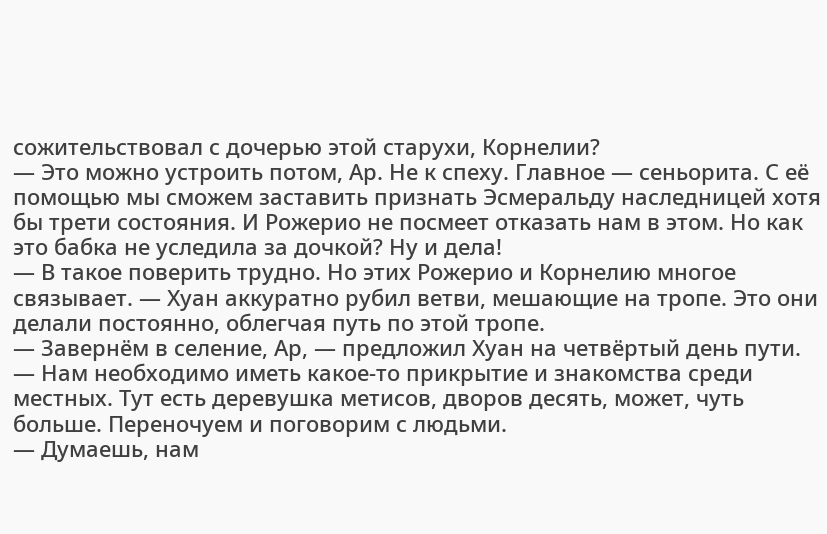сожительствовал с дочерью этой старухи, Корнелии?
— Это можно устроить потом, Ар. Не к спеху. Главное — сеньорита. С её помощью мы сможем заставить признать Эсмеральду наследницей хотя бы трети состояния. И Рожерио не посмеет отказать нам в этом. Но как это бабка не уследила за дочкой? Ну и дела!
— В такое поверить трудно. Но этих Рожерио и Корнелию многое связывает. — Хуан аккуратно рубил ветви, мешающие на тропе. Это они делали постоянно, облегчая путь по этой тропе.
— Завернём в селение, Ар, — предложил Хуан на четвёртый день пути. — Нам необходимо иметь какое-то прикрытие и знакомства среди местных. Тут есть деревушка метисов, дворов десять, может, чуть больше. Переночуем и поговорим с людьми.
— Думаешь, нам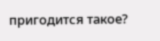пригодится такое?